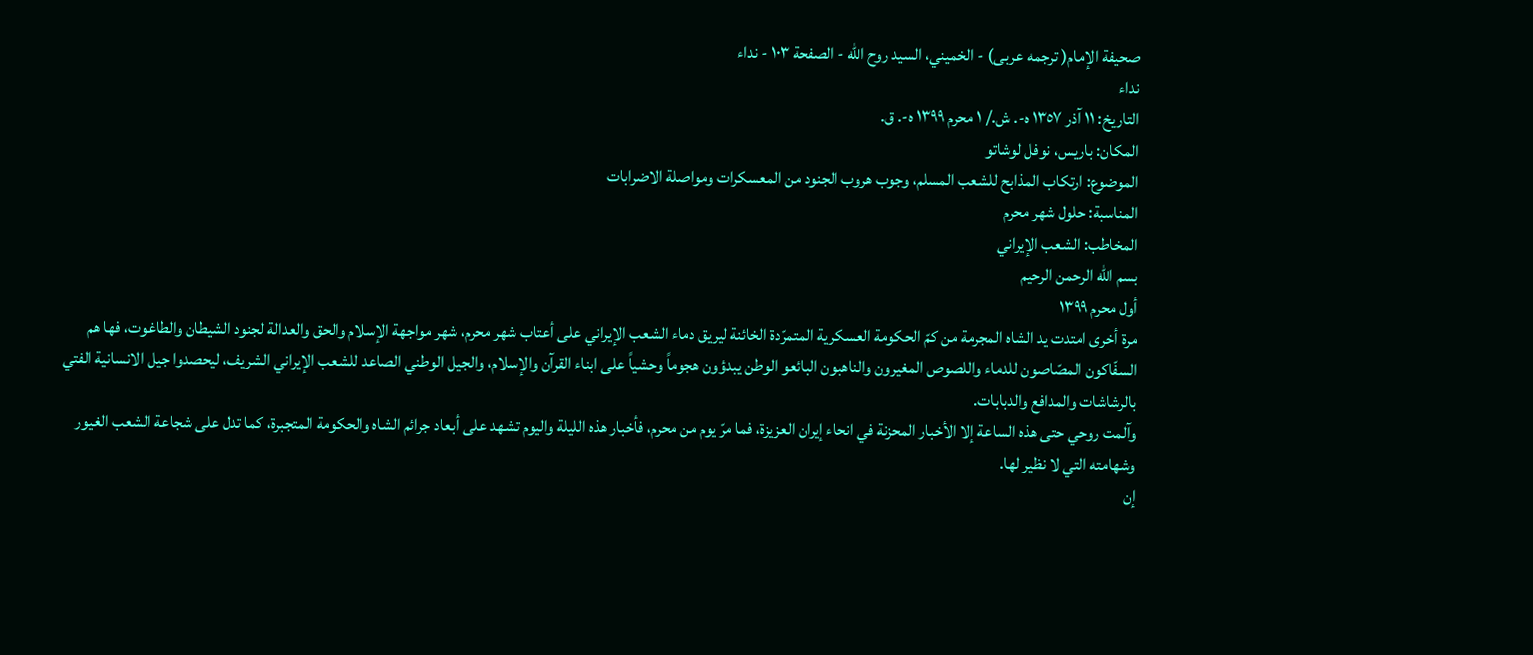صحيفة الإمام( ترجمه عربى) - الخميني، السيد روح الله - الصفحة ١٠٣ - نداء
نداء
التاريخ: ١١ آذر ١٣٥٧ ه-. ش./ ١ محرم ١٣٩٩ ه-. ق.
المكان: باريس، نوفل لوشاتو
الموضوع: ارتكاب المذابح للشعب المسلم، وجوب هروب الجنود من المعسكرات ومواصلة الاضرابات
المناسبة: حلول شهر محرم
المخاطب: الشعب الإيراني
بسم الله الرحمن الرحيم
أول محرم ١٣٩٩
مرة أخرى امتدت يد الشاه المجرمة من كمّ الحكومة العسكرية المتمرّدة الخائنة ليريق دماء الشعب الإيراني على أعتاب شهر محرم، شهر مواجهة الإسلام والحق والعدالة لجنود الشيطان والطاغوت، فها هم السفّاكون المصّاصون للدماء واللصوص المغيرون والناهبون البائعو الوطن يبدؤون هجوماً وحشياً على ابناء القرآن والإسلام، والجيل الوطني الصاعد للشعب الإيراني الشريف، ليحصدوا جيل الانسانية الفتي بالرشاشات والمدافع والدبابات.
وآلمت روحي حتى هذه الساعة إلا الأخبار المحزنة في انحاء إيران العزيزة، فما مرّ يوم من محرم، فأخبار هذه الليلة واليوم تشهد على أبعاد جرائم الشاه والحكومة المتجبرة، كما تدل على شجاعة الشعب الغيور وشهامته التي لا نظير لها.
إن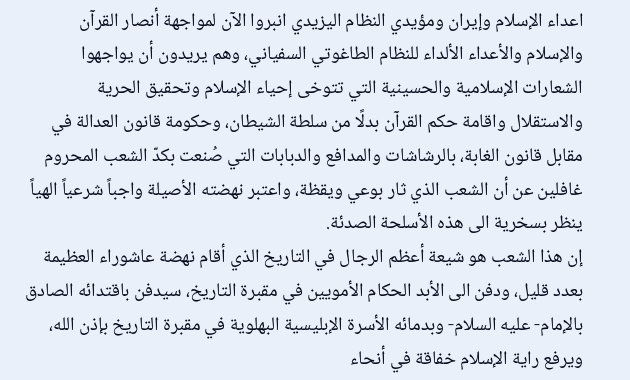اعداء الإسلام وإيران ومؤيدي النظام اليزيدي انبروا الآن لمواجهة أنصار القرآن والإسلام والأعداء الألداء للنظام الطاغوتي السفياني، وهم يريدون أن يواجهوا الشعارات الإسلامية والحسينية التي تتوخى إحياء الإسلام وتحقيق الحرية والاستقلال واقامة حكم القرآن بدلًا من سلطة الشيطان، وحكومة قانون العدالة في مقابل قانون الغابة، بالرشاشات والمدافع والدبابات التي صُنعت بكدّ الشعب المحروم غافلين عن أن الشعب الذي ثار بوعي ويقظة، واعتبر نهضته الأصيلة واجباً شرعياً الهياً ينظر بسخرية الى هذه الأسلحة الصدئة.
إن هذا الشعب هو شيعة أعظم الرجال في التاريخ الذي أقام نهضة عاشوراء العظيمة بعدد قليل، ودفن الى الأبد الحكام الأمويين في مقبرة التاريخ، سيدفن باقتدائه الصادق بالإمام- عليه السلام- وبدمائه الأسرة الإبليسية البهلوية في مقبرة التاريخ بإذن الله، ويرفع راية الإسلام خفاقة في أنحاء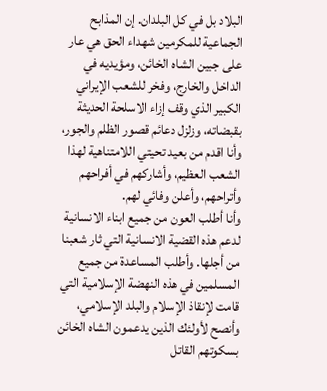البلاد بل في كل البلدان. إن المذابح الجماعية للمكرمين شهداء الحق هي عار على جبين الشاه الخائن، ومؤيديه في الداخل والخارج، وفخر للشعب الإيراني الكبير الذي وقف إزاء الاسلحة الحديثة بقبضاته، وزلزل دعائم قصور الظلم والجور، وأنا اقدم من بعيد تحيتي اللامتناهية لهذا الشعب العظيم، وأشاركهم في أفراحهم وأتراحهم، وأعلن وفائي لهم.
وأنا أطلب العون من جميع ابناء الانسانية لدعم هذه القضية الانسانية التي ثار شعبنا من أجلها. وأطلب المساعدة من جميع المسلمين في هذه النهضة الإسلامية التي قامت لإنقاذ الإسلام والبلد الإسلامي، وأنصح لأولئك الذين يدعمون الشاه الخائن بسكوتهم القاتل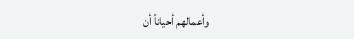وأعمالهم أحياناً أن